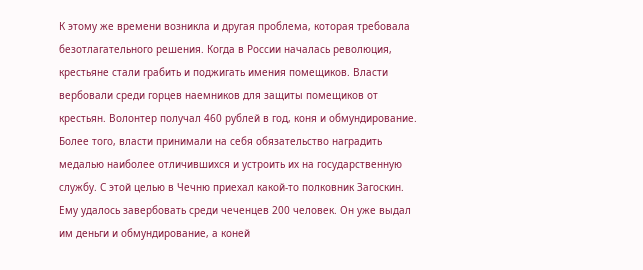К этому же времени возникла и другая проблема, которая требовала безотлагательного решения. Когда в России началась революция, крестьяне стали грабить и поджигать имения помещиков. Власти вербовали среди горцев наемников для защиты помещиков от крестьян. Волонтер получал 460 рублей в год, коня и обмундирование. Более того, власти принимали на себя обязательство наградить медалью наиболее отличившихся и устроить их на государственную службу. С этой целью в Чечню приехал какой-то полковник Загоскин. Ему удалось завербовать среди чеченцев 200 человек. Он уже выдал им деньги и обмундирование, а коней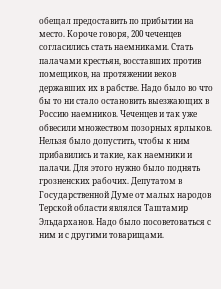обещал предоставить по прибытии на место. Короче говоря, 200 чеченцев согласились стать наемниками. Стать палачами крестьян, восставших против помещиков, на протяжении веков державших их в рабстве. Надо было во что бы то ни стало остановить выезжающих в Россию наемников. Чеченцев и так уже обвесили множеством позорных ярлыков. Нельзя было допустить, чтобы к ним прибавились и такие, как наемники и палачи. Для этого нужно было поднять грозненских рабочих. Депутатом в Государственной Думе от малых народов Терской области являлся Таштамир Эльдарханов. Надо было посоветоваться с ним и с другими товарищами.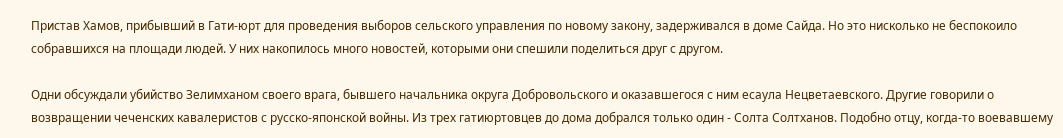Пристав Хамов, прибывший в Гати-юрт для проведения выборов сельского управления по новому закону, задерживался в доме Сайда. Но это нисколько не беспокоило собравшихся на площади людей. У них накопилось много новостей, которыми они спешили поделиться друг с другом.

Одни обсуждали убийство Зелимханом своего врага, бывшего начальника округа Добровольского и оказавшегося с ним есаула Нецветаевского. Другие говорили о возвращении чеченских кавалеристов с русско-японской войны. Из трех гатиюртовцев до дома добрался только один - Солта Солтханов. Подобно отцу, когда-то воевавшему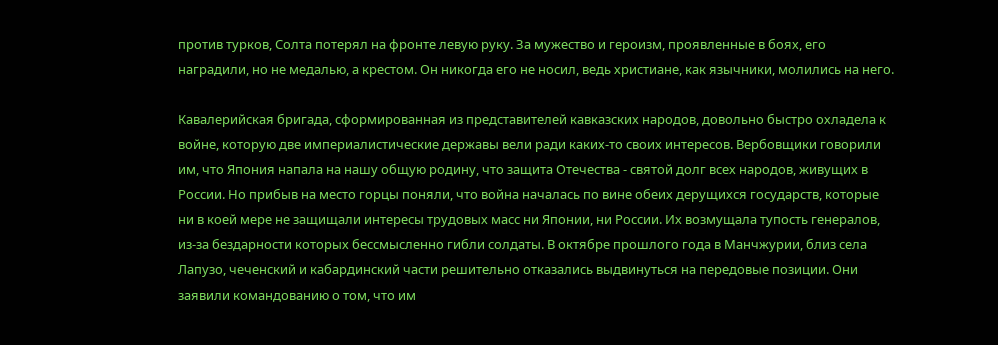против турков, Солта потерял на фронте левую руку. За мужество и героизм, проявленные в боях, его наградили, но не медалью, а крестом. Он никогда его не носил, ведь христиане, как язычники, молились на него.

Кавалерийская бригада, сформированная из представителей кавказских народов, довольно быстро охладела к войне, которую две империалистические державы вели ради каких-то своих интересов. Вербовщики говорили им, что Япония напала на нашу общую родину, что защита Отечества - святой долг всех народов, живущих в России. Но прибыв на место горцы поняли, что война началась по вине обеих дерущихся государств, которые ни в коей мере не защищали интересы трудовых масс ни Японии, ни России. Их возмущала тупость генералов, из-за бездарности которых бессмысленно гибли солдаты. В октябре прошлого года в Манчжурии, близ села Лапузо, чеченский и кабардинский части решительно отказались выдвинуться на передовые позиции. Они заявили командованию о том, что им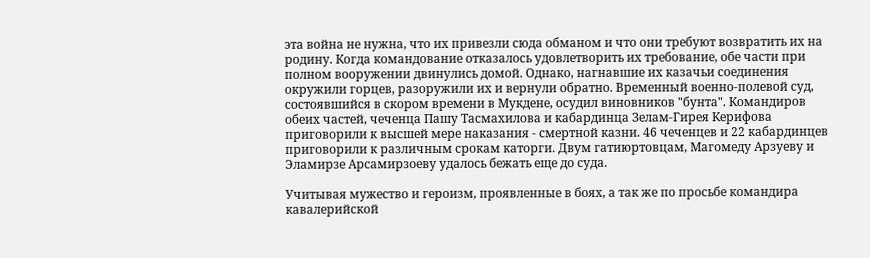эта война не нужна, что их привезли сюда обманом и что они требуют возвратить их на родину. Когда командование отказалось удовлетворить их требование, обе части при полном вооружении двинулись домой. Однако, нагнавшие их казачьи соединения окружили горцев, разоружили их и вернули обратно. Временный военно-полевой суд, состоявшийся в скором времени в Мукдене, осудил виновников "бунта". Командиров обеих частей, чеченца Пашу Тасмахилова и кабардинца Зелам-Гирея Керифова приговорили к высшей мере наказания - смертной казни. 46 чеченцев и 22 кабардинцев приговорили к различным срокам каторги. Двум гатиюртовцам, Магомеду Арзуеву и Эламирзе Арсамирзоеву удалось бежать еще до суда.

Учитывая мужество и героизм, проявленные в боях, а так же по просьбе командира кавалерийской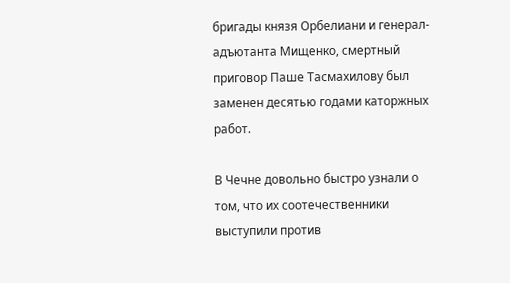бригады князя Орбелиани и генерал-адъютанта Мищенко, смертный приговор Паше Тасмахилову был заменен десятью годами каторжных работ.

В Чечне довольно быстро узнали о том, что их соотечественники выступили против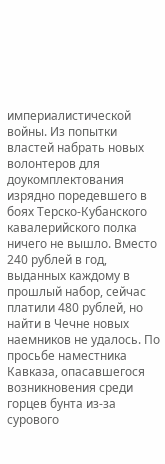империалистической войны. Из попытки властей набрать новых волонтеров для доукомплектования изрядно поредевшего в боях Терско-Кубанского кавалерийского полка ничего не вышло. Вместо 240 рублей в год, выданных каждому в прошлый набор, сейчас платили 480 рублей, но найти в Чечне новых наемников не удалось. По просьбе наместника Кавказа, опасавшегося возникновения среди горцев бунта из-за сурового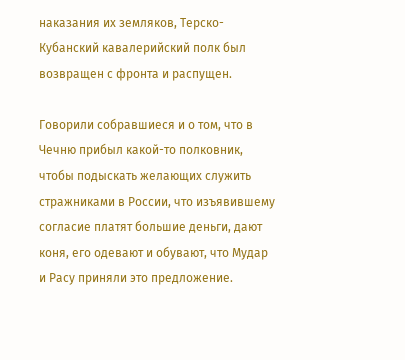наказания их земляков, Терско-Кубанский кавалерийский полк был возвращен с фронта и распущен.

Говорили собравшиеся и о том, что в Чечню прибыл какой-то полковник, чтобы подыскать желающих служить стражниками в России, что изъявившему согласие платят большие деньги, дают коня, его одевают и обувают, что Мудар и Расу приняли это предложение.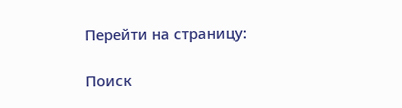Перейти на страницу:

Поиск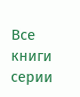Все книги серии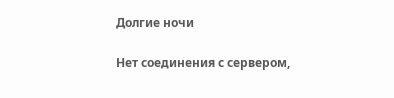Долгие ночи

Нет соединения с сервером,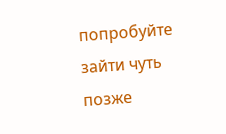попробуйте зайти чуть позже